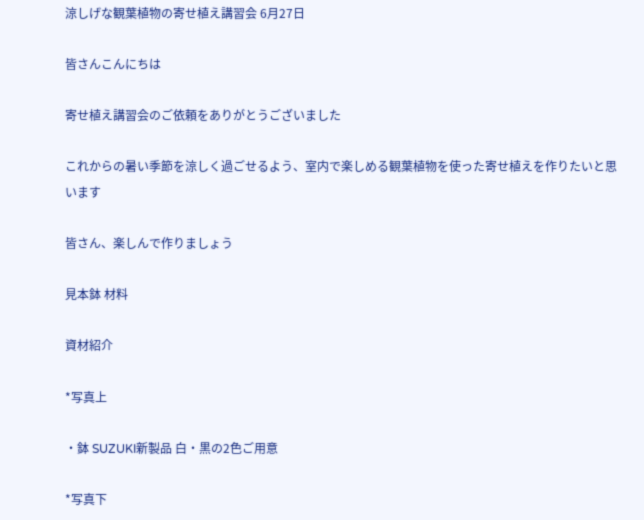涼しげな観葉植物の寄せ植え講習会 6月27日

皆さんこんにちは

寄せ植え講習会のご依頼をありがとうございました

これからの暑い季節を涼しく過ごせるよう、室内で楽しめる観葉植物を使った寄せ植えを作りたいと思います

皆さん、楽しんで作りましょう

見本鉢 材料

資材紹介

*写真上

・鉢 SUZUKI新製品 白・黒の2色ご用意

*写真下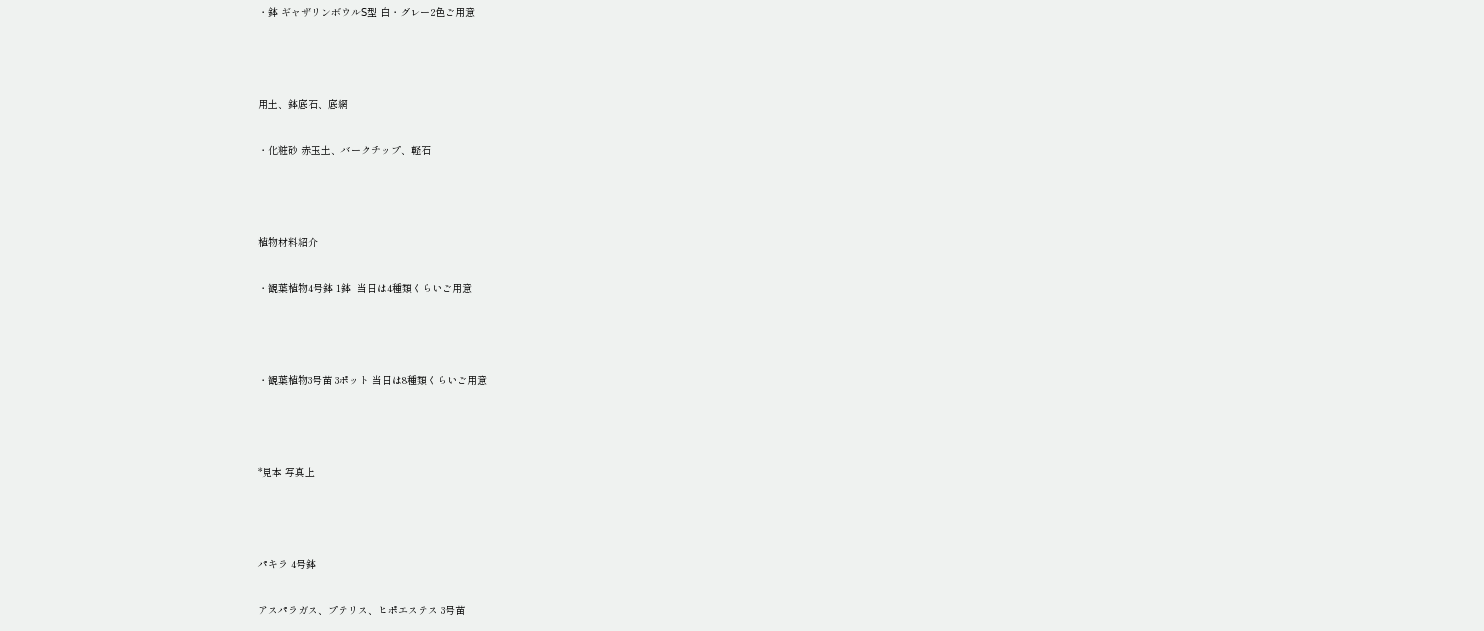・鉢 ギャザリンボウルS型 白・グレー2色ご用意



用土、鉢底石、底網

・化粧砂 赤玉土、バークチップ、軽石



植物材料紹介

・観葉植物4号鉢 1鉢  当日は4種類くらいご用意



・観葉植物3号苗 3ポット 当日は8種類くらいご用意



*見本 写真上



パキラ 4号鉢

アスパラガス、プテリス、ヒポエステス 3号苗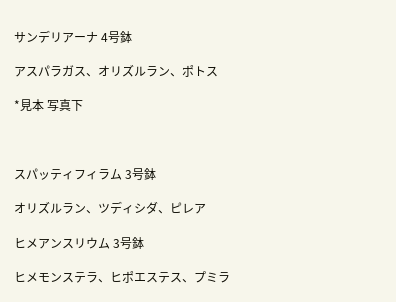サンデリアーナ 4号鉢

アスパラガス、オリズルラン、ポトス

*見本 写真下



スパッティフィラム 3号鉢

オリズルラン、ツディシダ、ピレア

ヒメアンスリウム 3号鉢

ヒメモンステラ、ヒポエステス、プミラ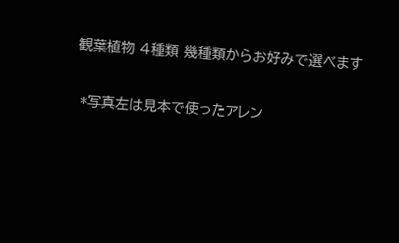観葉植物 4種類 幾種類からお好みで選べます

 *写真左は見本で使ったアレン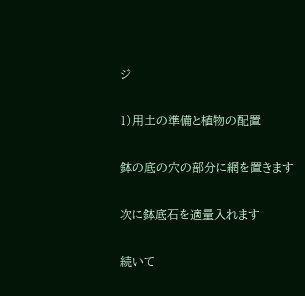ジ

1)用土の準備と植物の配置

鉢の底の穴の部分に網を置きます

次に鉢底石を適量入れます

続いて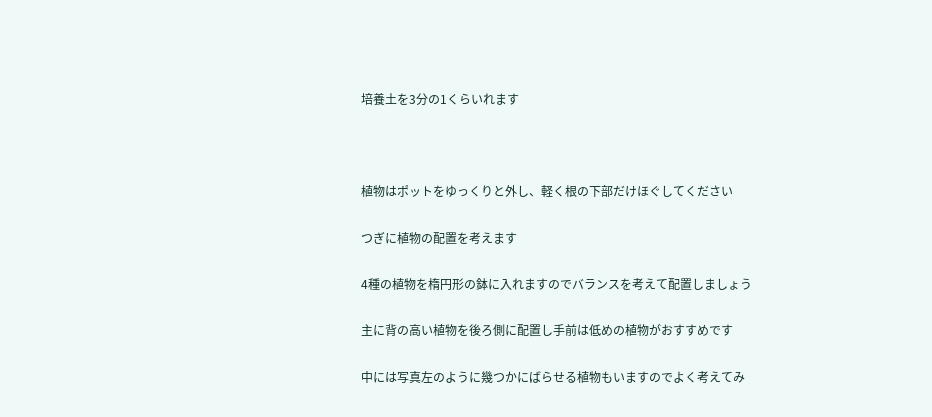培養土を3分の1くらいれます



植物はポットをゆっくりと外し、軽く根の下部だけほぐしてください

つぎに植物の配置を考えます

4種の植物を楕円形の鉢に入れますのでバランスを考えて配置しましょう

主に背の高い植物を後ろ側に配置し手前は低めの植物がおすすめです

中には写真左のように幾つかにばらせる植物もいますのでよく考えてみ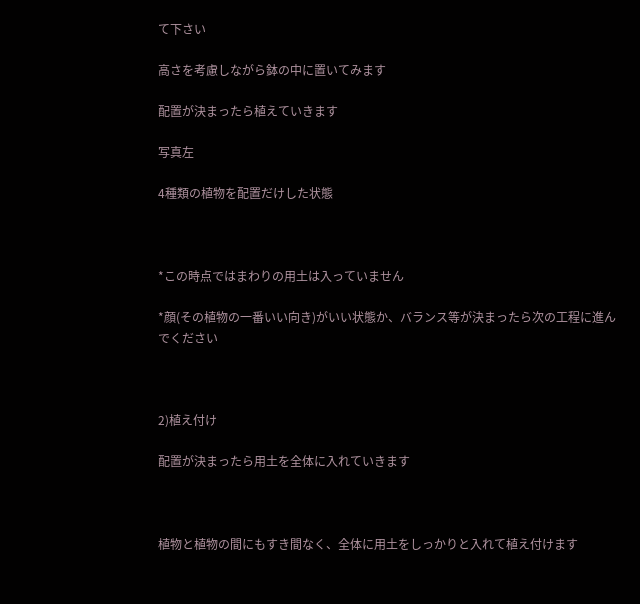て下さい

高さを考慮しながら鉢の中に置いてみます

配置が決まったら植えていきます

写真左

4種類の植物を配置だけした状態



*この時点ではまわりの用土は入っていません

*顔(その植物の一番いい向き)がいい状態か、バランス等が決まったら次の工程に進んでください



2)植え付け

配置が決まったら用土を全体に入れていきます



植物と植物の間にもすき間なく、全体に用土をしっかりと入れて植え付けます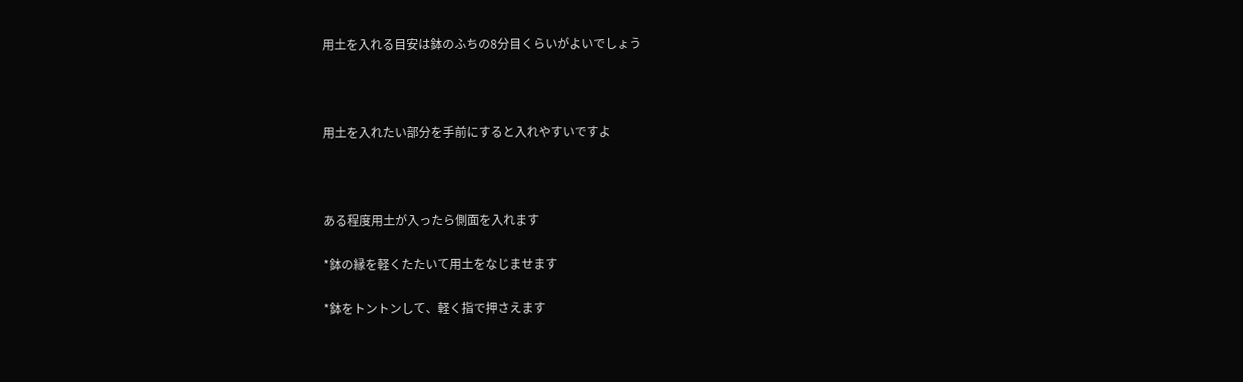用土を入れる目安は鉢のふちの8分目くらいがよいでしょう



用土を入れたい部分を手前にすると入れやすいですよ



ある程度用土が入ったら側面を入れます

*鉢の縁を軽くたたいて用土をなじませます

*鉢をトントンして、軽く指で押さえます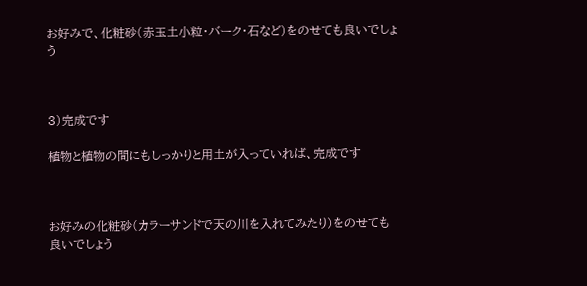お好みで、化粧砂(赤玉土小粒・バーク・石など)をのせても良いでしょう



3)完成です

植物と植物の間にもしっかりと用土が入っていれば、完成です



お好みの化粧砂(カラーサンドで天の川を入れてみたり)をのせても良いでしょう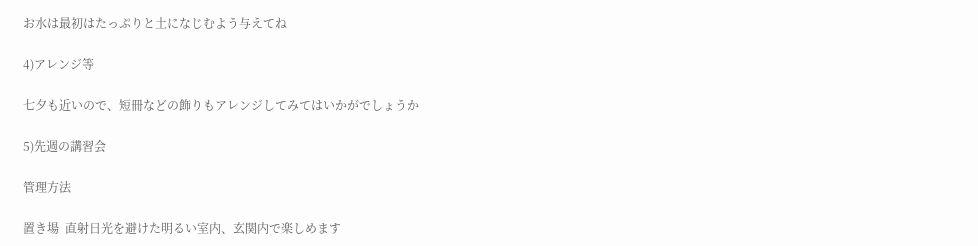お水は最初はたっぷりと土になじむよう与えてね

4)アレンジ等

七夕も近いので、短冊などの飾りもアレンジしてみてはいかがでしょうか

5)先週の講習会

管理方法

置き場  直射日光を避けた明るい室内、玄関内で楽しめます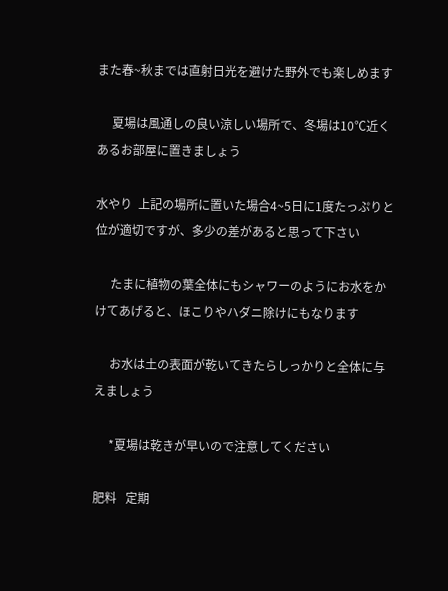また春~秋までは直射日光を避けた野外でも楽しめます

     夏場は風通しの良い涼しい場所で、冬場は10℃近くあるお部屋に置きましょう

水やり  上記の場所に置いた場合4~5日に1度たっぷりと位が適切ですが、多少の差があると思って下さい

     たまに植物の葉全体にもシャワーのようにお水をかけてあげると、ほこりやハダニ除けにもなります

     お水は土の表面が乾いてきたらしっかりと全体に与えましょう

     *夏場は乾きが早いので注意してください

肥料   定期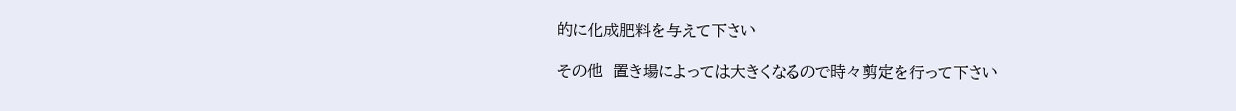的に化成肥料を与えて下さい

その他  置き場によっては大きくなるので時々剪定を行って下さい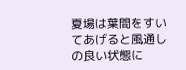夏場は葉間をすいてあげると風通しの良い状態に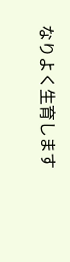なりよく生育します